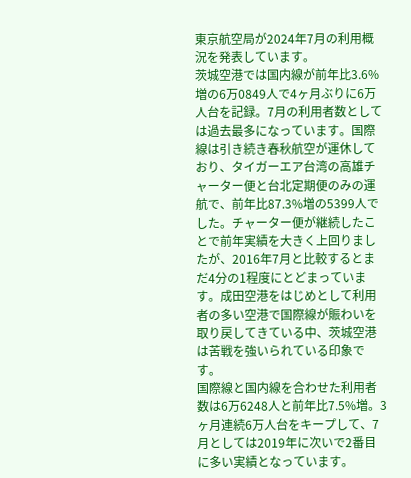東京航空局が2024年7月の利用概況を発表しています。
茨城空港では国内線が前年比3.6%増の6万0849人で4ヶ月ぶりに6万人台を記録。7月の利用者数としては過去最多になっています。国際線は引き続き春秋航空が運休しており、タイガーエア台湾の高雄チャーター便と台北定期便のみの運航で、前年比87.3%増の5399人でした。チャーター便が継続したことで前年実績を大きく上回りましたが、2016年7月と比較するとまだ4分の1程度にとどまっています。成田空港をはじめとして利用者の多い空港で国際線が賑わいを取り戻してきている中、茨城空港は苦戦を強いられている印象です。
国際線と国内線を合わせた利用者数は6万6248人と前年比7.5%増。3ヶ月連続6万人台をキープして、7月としては2019年に次いで2番目に多い実績となっています。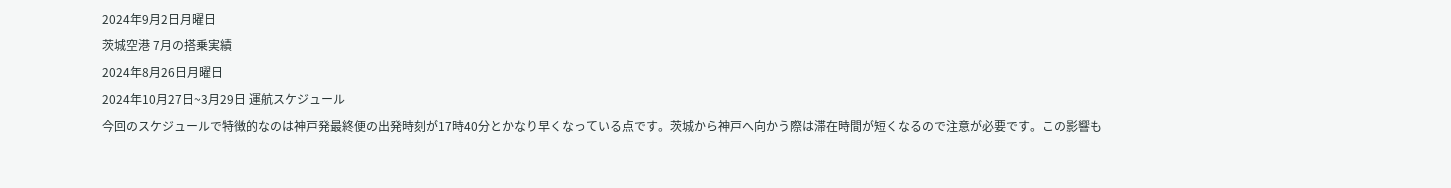2024年9月2日月曜日
茨城空港 7月の搭乗実績
2024年8月26日月曜日
2024年10月27日~3月29日 運航スケジュール
今回のスケジュールで特徴的なのは神戸発最終便の出発時刻が17時40分とかなり早くなっている点です。茨城から神戸へ向かう際は滞在時間が短くなるので注意が必要です。この影響も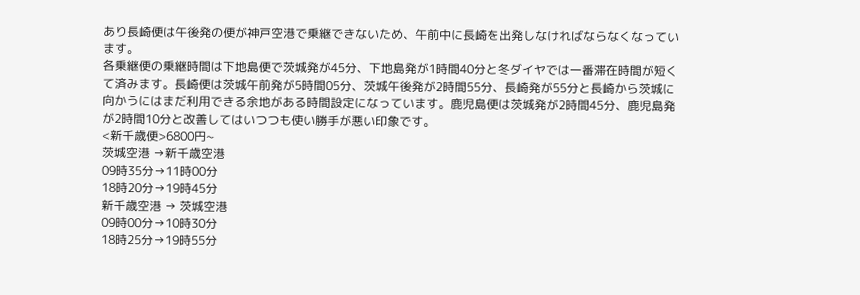あり長崎便は午後発の便が神戸空港で乗継できないため、午前中に長崎を出発しなければならなくなっています。
各乗継便の乗継時間は下地島便で茨城発が45分、下地島発が1時間40分と冬ダイヤでは一番滞在時間が短くて済みます。長崎便は茨城午前発が5時間05分、茨城午後発が2時間55分、長崎発が55分と長崎から茨城に向かうにはまだ利用できる余地がある時間設定になっています。鹿児島便は茨城発が2時間45分、鹿児島発が2時間10分と改善してはいつつも使い勝手が悪い印象です。
<新千歳便>6800円~
茨城空港 →新千歳空港
09時35分→11時00分
18時20分→19時45分
新千歳空港 → 茨城空港
09時00分→10時30分
18時25分→19時55分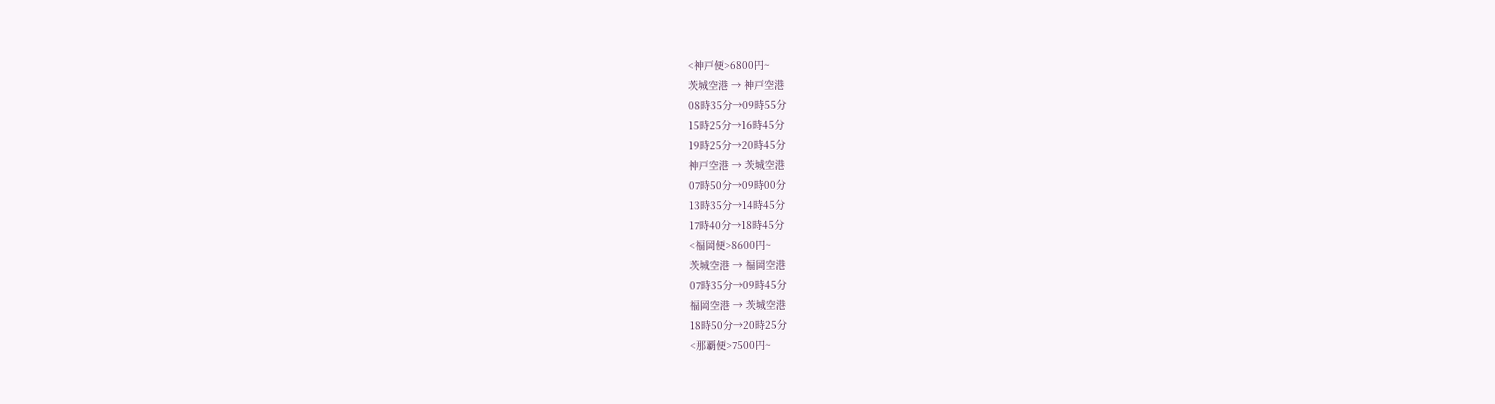<神戸便>6800円~
茨城空港 → 神戸空港
08時35分→09時55分
15時25分→16時45分
19時25分→20時45分
神戸空港 → 茨城空港
07時50分→09時00分
13時35分→14時45分
17時40分→18時45分
<福岡便>8600円~
茨城空港 → 福岡空港
07時35分→09時45分
福岡空港 → 茨城空港
18時50分→20時25分
<那覇便>7500円~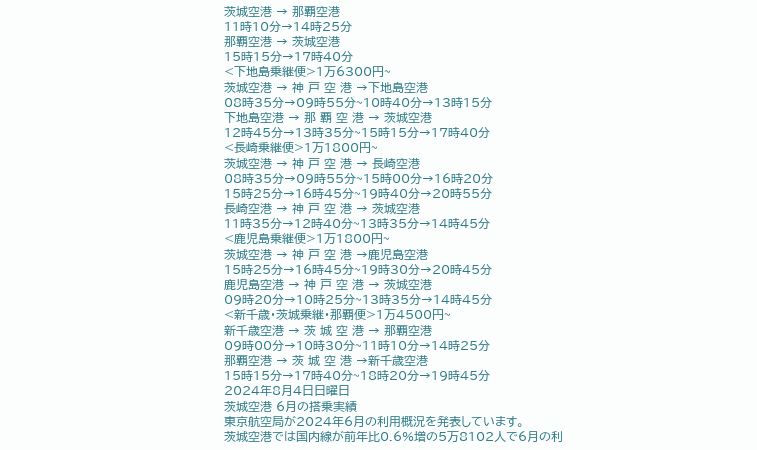茨城空港 → 那覇空港
11時10分→14時25分
那覇空港 → 茨城空港
15時15分→17時40分
<下地島乗継便>1万6300円~
茨城空港 → 神 戸 空 港 →下地島空港
08時35分→09時55分~10時40分→13時15分
下地島空港 → 那 覇 空 港 → 茨城空港
12時45分→13時35分~15時15分→17時40分
<長崎乗継便>1万1800円~
茨城空港 → 神 戸 空 港 → 長崎空港
08時35分→09時55分~15時00分→16時20分
15時25分→16時45分~19時40分→20時55分
長崎空港 → 神 戸 空 港 → 茨城空港
11時35分→12時40分~13時35分→14時45分
<鹿児島乗継便>1万1800円~
茨城空港 → 神 戸 空 港 →鹿児島空港
15時25分→16時45分~19時30分→20時45分
鹿児島空港 → 神 戸 空 港 → 茨城空港
09時20分→10時25分~13時35分→14時45分
<新千歳・茨城乗継・那覇便>1万4500円~
新千歳空港 → 茨 城 空 港 → 那覇空港
09時00分→10時30分~11時10分→14時25分
那覇空港 → 茨 城 空 港 →新千歳空港
15時15分→17時40分~18時20分→19時45分
2024年8月4日日曜日
茨城空港 6月の搭乗実績
東京航空局が2024年6月の利用概況を発表しています。
茨城空港では国内線が前年比0.6%増の5万8102人で6月の利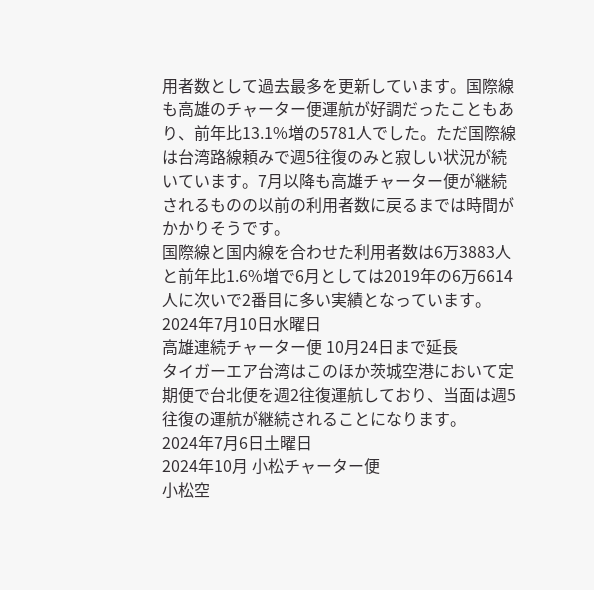用者数として過去最多を更新しています。国際線も高雄のチャーター便運航が好調だったこともあり、前年比13.1%増の5781人でした。ただ国際線は台湾路線頼みで週5往復のみと寂しい状況が続いています。7月以降も高雄チャーター便が継続されるものの以前の利用者数に戻るまでは時間がかかりそうです。
国際線と国内線を合わせた利用者数は6万3883人と前年比1.6%増で6月としては2019年の6万6614人に次いで2番目に多い実績となっています。
2024年7月10日水曜日
高雄連続チャーター便 10月24日まで延長
タイガーエア台湾はこのほか茨城空港において定期便で台北便を週2往復運航しており、当面は週5往復の運航が継続されることになります。
2024年7月6日土曜日
2024年10月 小松チャーター便
小松空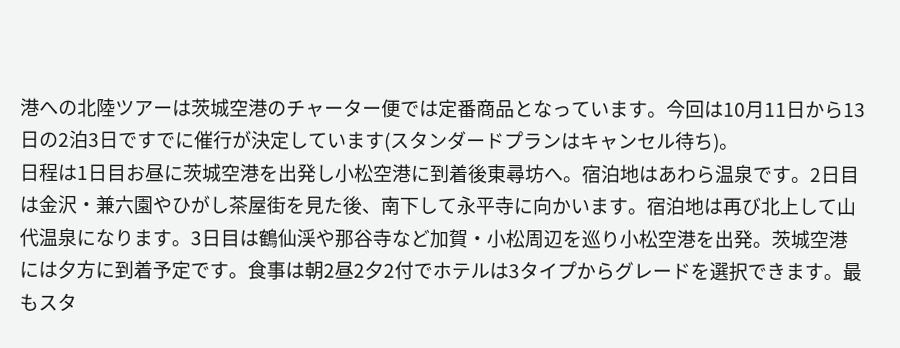港への北陸ツアーは茨城空港のチャーター便では定番商品となっています。今回は10月11日から13日の2泊3日ですでに催行が決定しています(スタンダードプランはキャンセル待ち)。
日程は1日目お昼に茨城空港を出発し小松空港に到着後東尋坊へ。宿泊地はあわら温泉です。2日目は金沢・兼六園やひがし茶屋街を見た後、南下して永平寺に向かいます。宿泊地は再び北上して山代温泉になります。3日目は鶴仙渓や那谷寺など加賀・小松周辺を巡り小松空港を出発。茨城空港には夕方に到着予定です。食事は朝2昼2夕2付でホテルは3タイプからグレードを選択できます。最もスタ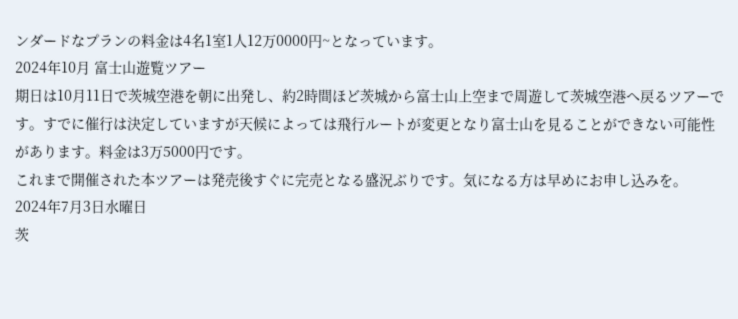ンダードなプランの料金は4名1室1人12万0000円~となっています。
2024年10月 富士山遊覧ツアー
期日は10月11日で茨城空港を朝に出発し、約2時間ほど茨城から富士山上空まで周遊して茨城空港へ戻るツアーです。すでに催行は決定していますが天候によっては飛行ルートが変更となり富士山を見ることができない可能性があります。料金は3万5000円です。
これまで開催された本ツアーは発売後すぐに完売となる盛況ぶりです。気になる方は早めにお申し込みを。
2024年7月3日水曜日
茨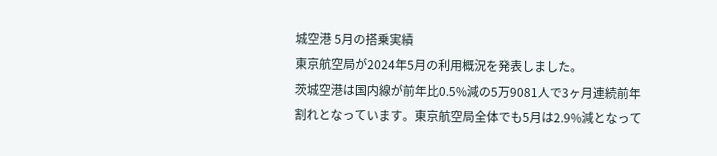城空港 5月の搭乗実績
東京航空局が2024年5月の利用概況を発表しました。
茨城空港は国内線が前年比0.5%減の5万9081人で3ヶ月連続前年割れとなっています。東京航空局全体でも5月は2.9%減となって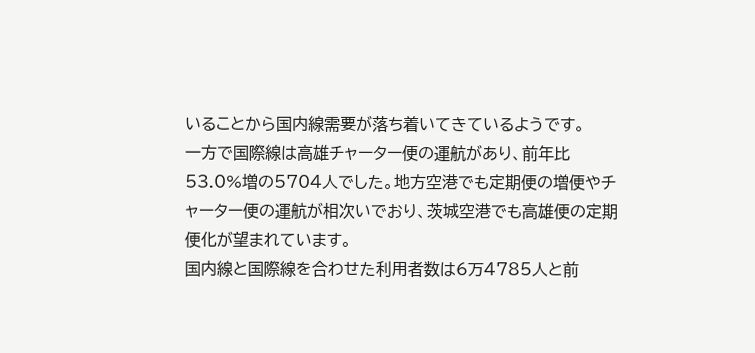いることから国内線需要が落ち着いてきているようです。
一方で国際線は高雄チャーター便の運航があり、前年比53.0%増の5704人でした。地方空港でも定期便の増便やチャーター便の運航が相次いでおり、茨城空港でも高雄便の定期便化が望まれています。
国内線と国際線を合わせた利用者数は6万4785人と前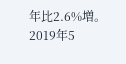年比2.6%増。2019年5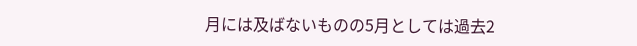月には及ばないものの5月としては過去2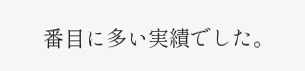番目に多い実績でした。